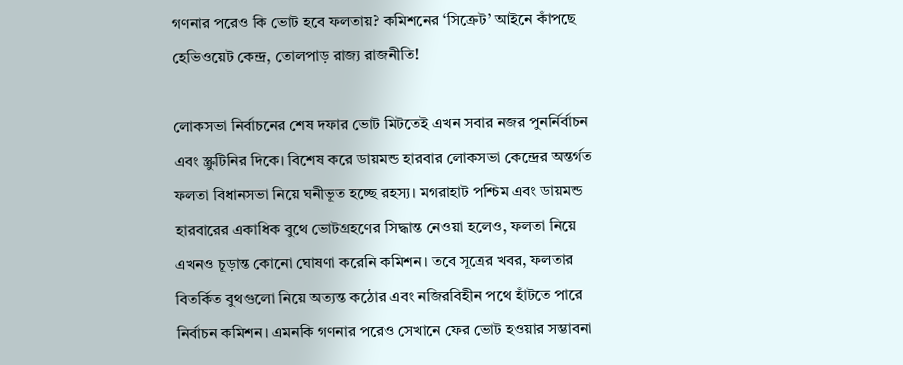গণনার পরেও কি ভোট হবে ফলতায়? কমিশনের ‘সিক্রেট’ আইনে কাঁপছে হেভিওয়েট কেন্দ্র, তোলপাড় রাজ্য রাজনীতি!

লোকসভা নির্বাচনের শেষ দফার ভোট মিটতেই এখন সবার নজর পুনর্নির্বাচন এবং স্ক্রুটিনির দিকে। বিশেষ করে ডায়মন্ড হারবার লোকসভা কেন্দ্রের অন্তর্গত ফলতা বিধানসভা নিয়ে ঘনীভূত হচ্ছে রহস্য। মগরাহাট পশ্চিম এবং ডায়মন্ড হারবারের একাধিক বুথে ভোটগ্রহণের সিদ্ধান্ত নেওয়া হলেও, ফলতা নিয়ে এখনও চূড়ান্ত কোনো ঘোষণা করেনি কমিশন। তবে সূত্রের খবর, ফলতার বিতর্কিত বুথগুলো নিয়ে অত্যন্ত কঠোর এবং নজিরবিহীন পথে হাঁটতে পারে নির্বাচন কমিশন। এমনকি গণনার পরেও সেখানে ফের ভোট হওয়ার সম্ভাবনা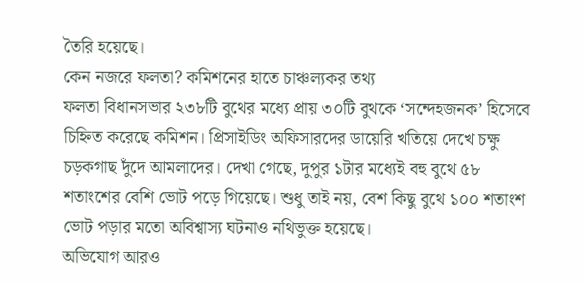তৈরি হয়েছে।
কেন নজরে ফলতা? কমিশনের হাতে চাঞ্চল্যকর তথ্য
ফলতা বিধানসভার ২৩৮টি বুথের মধ্যে প্রায় ৩০টি বুথকে ‘সন্দেহজনক’ হিসেবে চিহ্নিত করেছে কমিশন। প্রিসাইডিং অফিসারদের ডায়েরি খতিয়ে দেখে চক্ষু চড়কগাছ দুঁদে আমলাদের। দেখা গেছে, দুপুর ১টার মধ্যেই বহু বুথে ৫৮ শতাংশের বেশি ভোট পড়ে গিয়েছে। শুধু তাই নয়, বেশ কিছু বুথে ১০০ শতাংশ ভোট পড়ার মতো অবিশ্বাস্য ঘটনাও নথিভুক্ত হয়েছে।
অভিযোগ আরও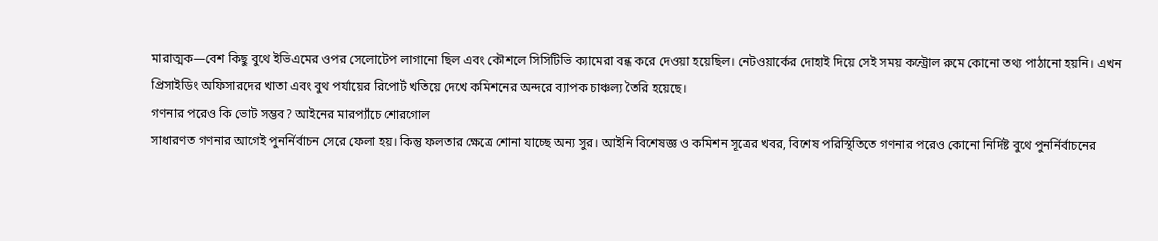মারাত্মক—বেশ কিছু বুথে ইভিএমের ওপর সেলোটেপ লাগানো ছিল এবং কৌশলে সিসিটিভি ক্যামেরা বন্ধ করে দেওয়া হয়েছিল। নেটওয়ার্কের দোহাই দিয়ে সেই সময় কন্ট্রোল রুমে কোনো তথ্য পাঠানো হয়নি। এখন প্রিসাইডিং অফিসারদের খাতা এবং বুথ পর্যায়ের রিপোর্ট খতিয়ে দেখে কমিশনের অন্দরে ব্যাপক চাঞ্চল্য তৈরি হয়েছে।
গণনার পরেও কি ভোট সম্ভব? আইনের মারপ্যাঁচে শোরগোল
সাধারণত গণনার আগেই পুনর্নির্বাচন সেরে ফেলা হয়। কিন্তু ফলতার ক্ষেত্রে শোনা যাচ্ছে অন্য সুর। আইনি বিশেষজ্ঞ ও কমিশন সূত্রের খবর, বিশেষ পরিস্থিতিতে গণনার পরেও কোনো নির্দিষ্ট বুথে পুনর্নির্বাচনের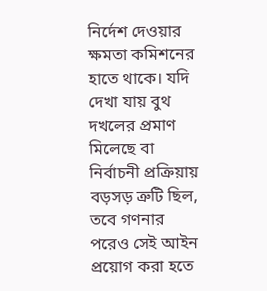নির্দেশ দেওয়ার ক্ষমতা কমিশনের হাতে থাকে। যদি দেখা যায় বুথ দখলের প্রমাণ মিলেছে বা নির্বাচনী প্রক্রিয়ায় বড়সড় ত্রুটি ছিল, তবে গণনার পরেও সেই আইন প্রয়োগ করা হতে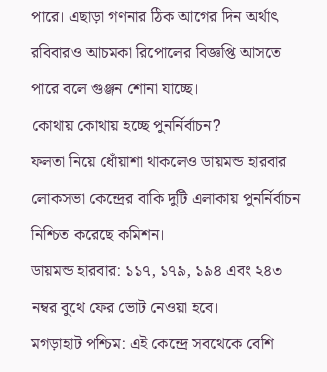পারে। এছাড়া গণনার ঠিক আগের দিন অর্থাৎ রবিবারও আচমকা রিপোলের বিজ্ঞপ্তি আসতে পারে বলে গুঞ্জন শোনা যাচ্ছে।
কোথায় কোথায় হচ্ছে পুনর্নির্বাচন?
ফলতা নিয়ে ধোঁয়াশা থাকলেও ডায়মন্ড হারবার লোকসভা কেন্দ্রের বাকি দুটি এলাকায় পুনর্নির্বাচন নিশ্চিত করেছে কমিশন।
ডায়মন্ড হারবার: ১১৭, ১৭৯, ১৯৪ এবং ২৪৩ নম্বর বুথে ফের ভোট নেওয়া হবে।
মগড়াহাট পশ্চিম: এই কেন্দ্রে সবথেকে বেশি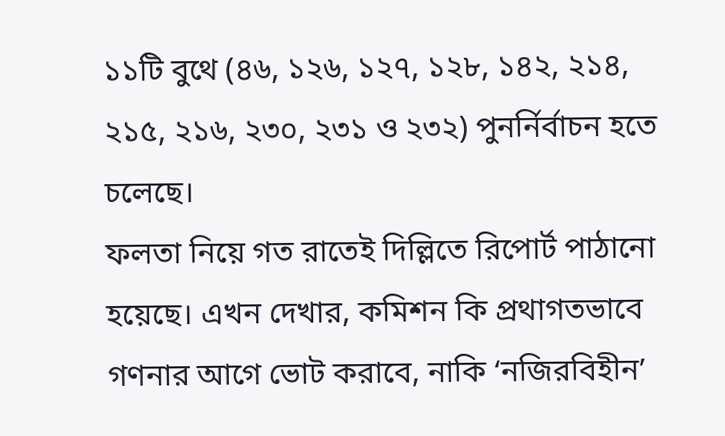১১টি বুথে (৪৬, ১২৬, ১২৭, ১২৮, ১৪২, ২১৪, ২১৫, ২১৬, ২৩০, ২৩১ ও ২৩২) পুনর্নির্বাচন হতে চলেছে।
ফলতা নিয়ে গত রাতেই দিল্লিতে রিপোর্ট পাঠানো হয়েছে। এখন দেখার, কমিশন কি প্রথাগতভাবে গণনার আগে ভোট করাবে, নাকি ‘নজিরবিহীন’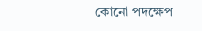কোনো পদক্ষেপ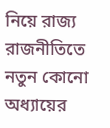নিয়ে রাজ্য রাজনীতিতে নতুন কোনো অধ্যায়ের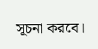সূচনা করবে।